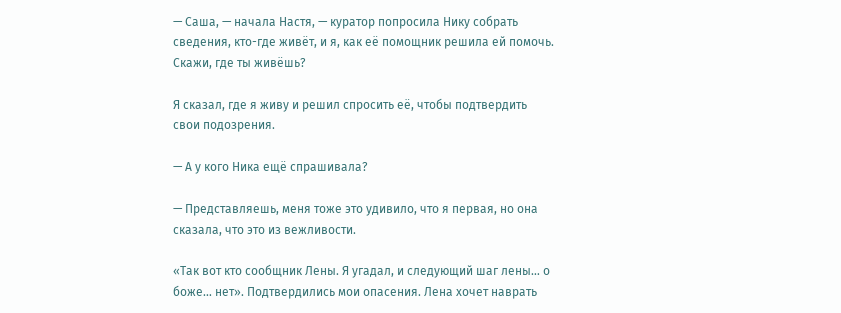— Саша, — начала Настя, — куратор попросила Нику собрать сведения, кто-где живёт, и я, как её помощник решила ей помочь. Скажи, где ты живёшь?

Я сказал, где я живу и решил спросить её, чтобы подтвердить свои подозрения.

— А у кого Ника ещё спрашивала?

— Представляешь, меня тоже это удивило, что я первая, но она сказала, что это из вежливости.

«Так вот кто сообщник Лены. Я угадал, и следующий шаг лены… о боже… нет». Подтвердились мои опасения. Лена хочет наврать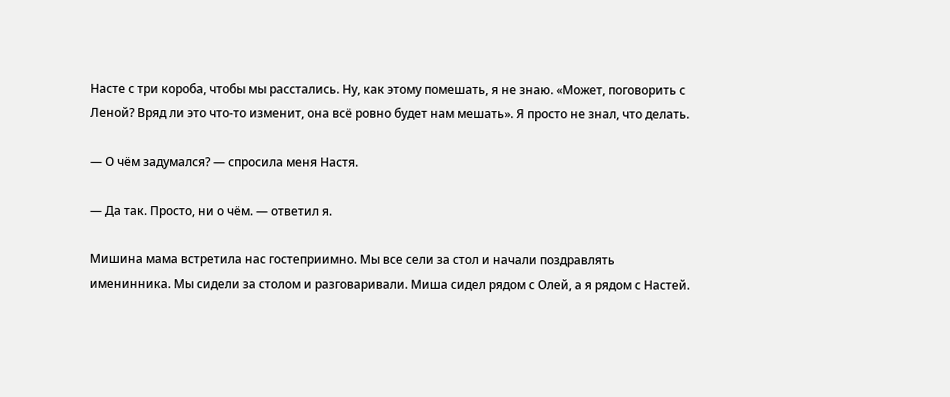Насте с три короба, чтобы мы расстались. Ну, как этому помешать, я не знаю. «Может, поговорить с Леной? Вряд ли это что-то изменит, она всё ровно будет нам мешать». Я просто не знал, что делать.

— О чём задумался? — спросила меня Настя.

— Да так. Просто, ни о чём. — ответил я.

Мишина мама встретила нас гостеприимно. Мы все сели за стол и начали поздравлять именинника. Мы сидели за столом и разговаривали. Миша сидел рядом с Олей, а я рядом с Настей.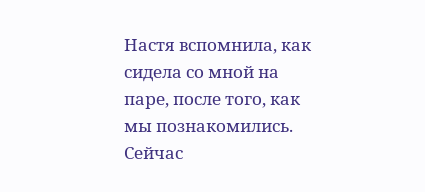Настя вспомнила, как сидела со мной на паре, после того, как мы познакомились. Сейчас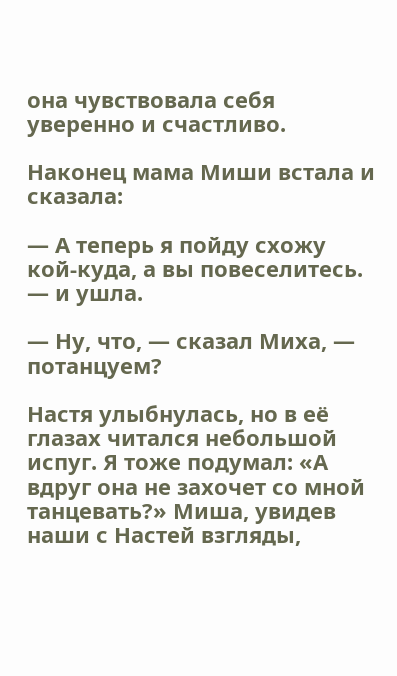она чувствовала себя уверенно и счастливо.

Наконец мама Миши встала и сказала:

— А теперь я пойду схожу кой-куда, а вы повеселитесь. — и ушла.

— Ну, что, — сказал Миха, — потанцуем?

Настя улыбнулась, но в её глазах читался небольшой испуг. Я тоже подумал: «А вдруг она не захочет со мной танцевать?» Миша, увидев наши с Настей взгляды,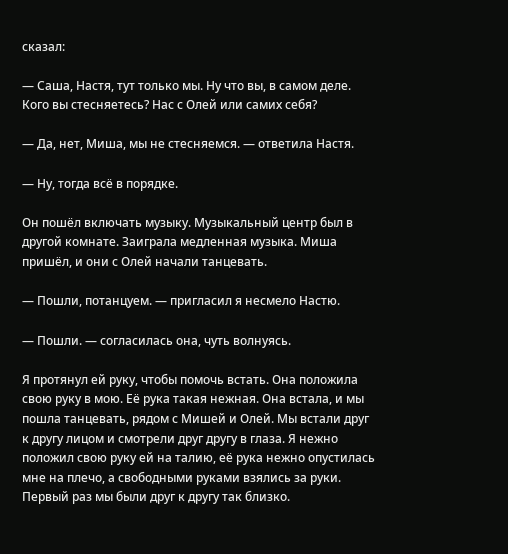сказал:

— Саша, Настя, тут только мы. Ну что вы, в самом деле. Кого вы стесняетесь? Нас с Олей или самих себя?

— Да, нет, Миша, мы не стесняемся. — ответила Настя.

— Ну, тогда всё в порядке.

Он пошёл включать музыку. Музыкальный центр был в другой комнате. Заиграла медленная музыка. Миша пришёл, и они с Олей начали танцевать.

— Пошли, потанцуем. — пригласил я несмело Настю.

— Пошли. — согласилась она, чуть волнуясь.

Я протянул ей руку, чтобы помочь встать. Она положила свою руку в мою. Её рука такая нежная. Она встала, и мы пошла танцевать, рядом с Мишей и Олей. Мы встали друг к другу лицом и смотрели друг другу в глаза. Я нежно положил свою руку ей на талию, её рука нежно опустилась мне на плечо, а свободными руками взялись за руки. Первый раз мы были друг к другу так близко.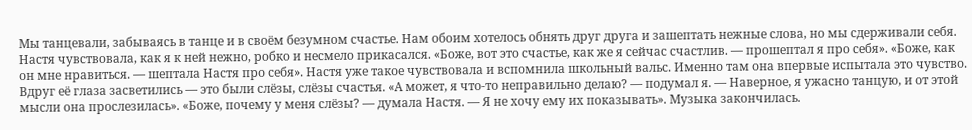Мы танцевали, забываясь в танце и в своём безумном счастье. Нам обоим хотелось обнять друг друга и зашептать нежные слова, но мы сдерживали себя. Настя чувствовала, как я к ней нежно, робко и несмело прикасался. «Боже, вот это счастье, как же я сейчас счастлив. — прошептал я про себя». «Боже, как он мне нравиться. — шептала Настя про себя». Настя уже такое чувствовала и вспомнила школьный вальс. Именно там она впервые испытала это чувство. Вдруг её глаза засветились — это были слёзы, слёзы счастья. «А может, я что-то неправильно делаю? — подумал я. — Наверное, я ужасно танцую, и от этой мысли она прослезилась». «Боже, почему у меня слёзы? — думала Настя. — Я не хочу ему их показывать». Музыка закончилась.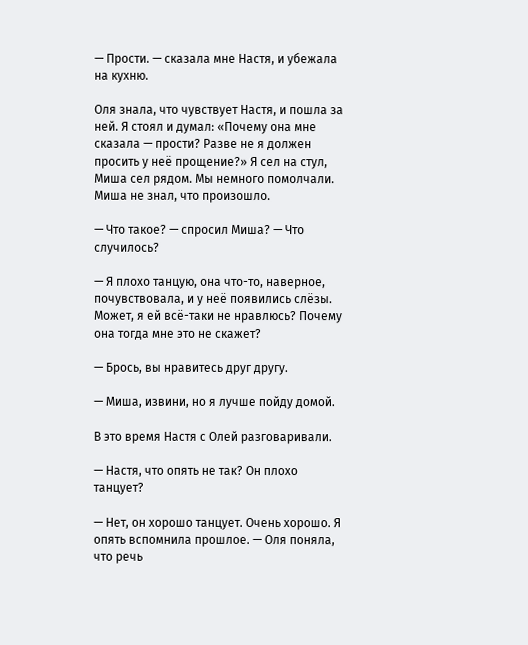— Прости. — сказала мне Настя, и убежала на кухню.

Оля знала, что чувствует Настя, и пошла за ней. Я стоял и думал: «Почему она мне сказала — прости? Разве не я должен просить у неё прощение?» Я сел на стул, Миша сел рядом. Мы немного помолчали. Миша не знал, что произошло.

— Что такое? — спросил Миша? — Что случилось?

— Я плохо танцую, она что-то, наверное, почувствовала, и у неё появились слёзы. Может, я ей всё-таки не нравлюсь? Почему она тогда мне это не скажет?

— Брось, вы нравитесь друг другу.

— Миша, извини, но я лучше пойду домой.

В это время Настя с Олей разговаривали.

— Настя, что опять не так? Он плохо танцует?

— Нет, он хорошо танцует. Очень хорошо. Я опять вспомнила прошлое. — Оля поняла, что речь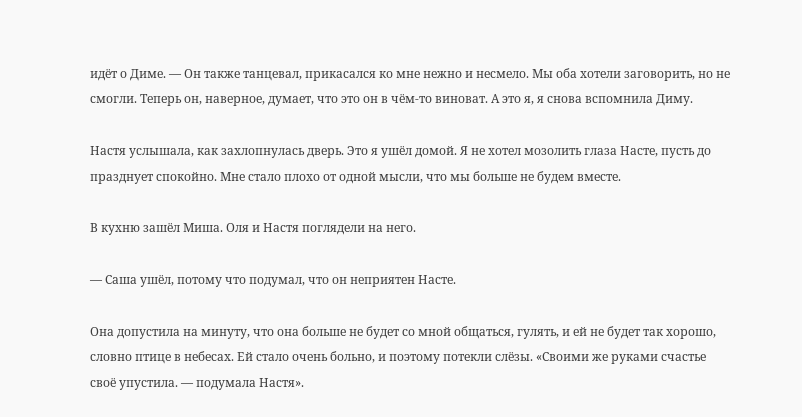идёт о Диме. — Он также танцевал, прикасался ко мне нежно и несмело. Мы оба хотели заговорить, но не смогли. Теперь он, наверное, думает, что это он в чём-то виноват. А это я, я снова вспомнила Диму.

Настя услышала, как захлопнулась дверь. Это я ушёл домой. Я не хотел мозолить глаза Насте, пусть до празднует спокойно. Мне стало плохо от одной мысли, что мы больше не будем вместе.

В кухню зашёл Миша. Оля и Настя поглядели на него.

— Саша ушёл, потому что подумал, что он неприятен Насте.

Она допустила на минуту, что она больше не будет со мной общаться, гулять, и ей не будет так хорошо, словно птице в небесах. Ей стало очень больно, и поэтому потекли слёзы. «Своими же руками счастье своё упустила. — подумала Настя».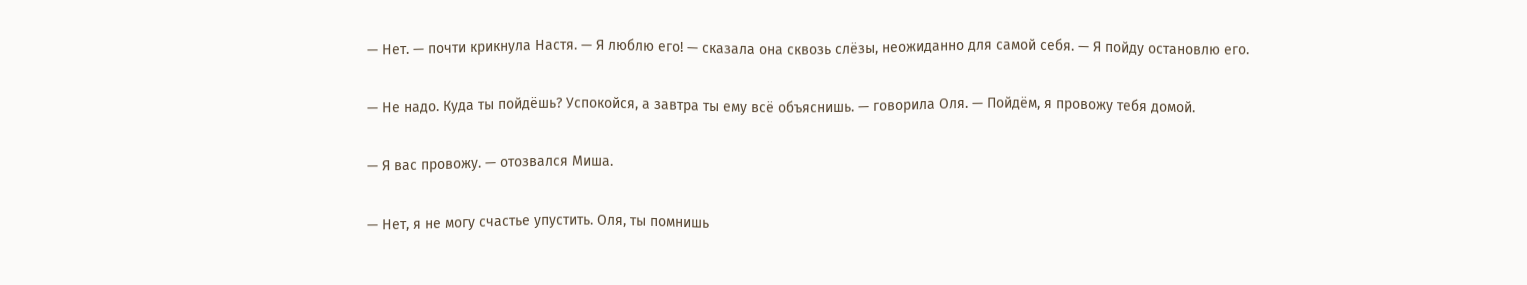— Нет. — почти крикнула Настя. — Я люблю его! — сказала она сквозь слёзы, неожиданно для самой себя. — Я пойду остановлю его.

— Не надо. Куда ты пойдёшь? Успокойся, а завтра ты ему всё объяснишь. — говорила Оля. — Пойдём, я провожу тебя домой.

— Я вас провожу. — отозвался Миша.

— Нет, я не могу счастье упустить. Оля, ты помнишь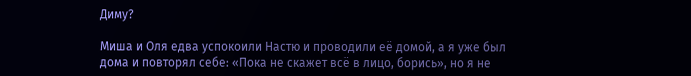Диму?

Миша и Оля едва успокоили Настю и проводили её домой, а я уже был дома и повторял себе: «Пока не скажет всё в лицо, борись», но я не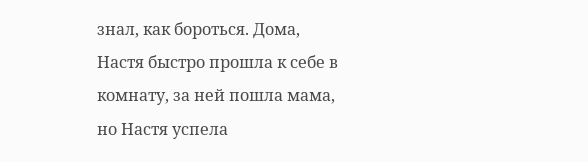знал, как бороться. Дома, Настя быстро прошла к себе в комнату, за ней пошла мама, но Настя успела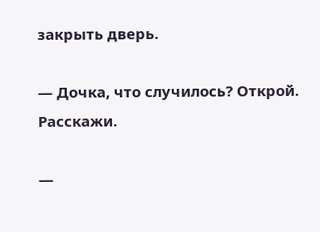закрыть дверь.

— Дочка, что случилось? Открой. Расскажи.

—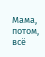Мама, потом, всё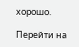хорошо.

Перейти на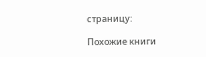страницу:

Похожие книги